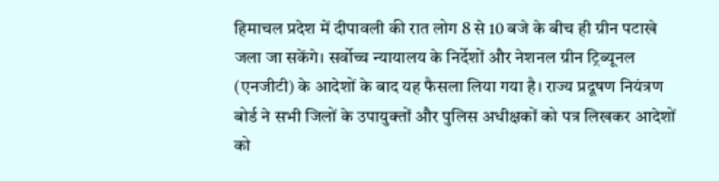हिमाचल प्रदेश में दीपावली की रात लोग 8 से 10 बजे के बीच ही ग्रीन पटाखे जला जा सकेंगे। सर्वोच्च न्यायालय के निर्देशों और नेशनल ग्रीन ट्रिब्यूनल (एनजीटी) के आदेशों के बाद यह फैसला लिया गया है। राज्य प्रदूषण नियंत्रण बोर्ड ने सभी जिलों के उपायुक्तों और पुलिस अधीक्षकों को पत्र लिखकर आदेशों को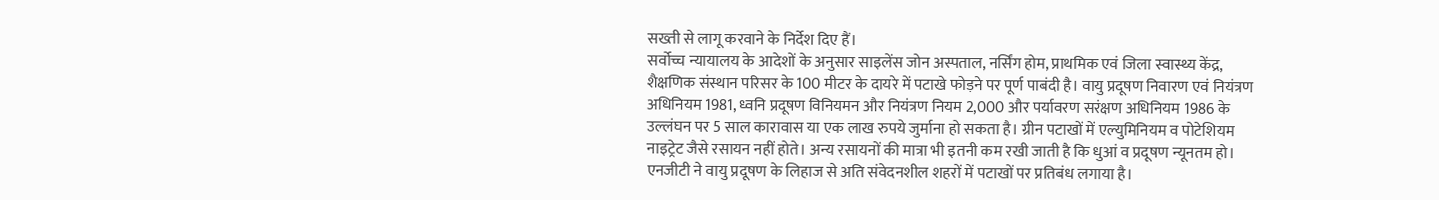सख्ती से लागू करवाने के निर्देश दिए हैं।
सर्वोच्च न्यायालय के आदेशों के अनुसार साइलेंस जोन अस्पताल, नर्सिंग होम, प्राथमिक एवं जिला स्वास्थ्य केंद्र, शैक्षणिक संस्थान परिसर के 100 मीटर के दायरे में पटाखे फोड़ने पर पूर्ण पाबंदी है। वायु प्रदूषण निवारण एवं नियंत्रण अधिनियम 1981, ध्वनि प्रदूषण विनियमन और नियंत्रण नियम 2,000 और पर्यावरण सरंक्षण अधिनियम 1986 के उल्लंघन पर 5 साल कारावास या एक लाख रुपये जुर्माना हो सकता है। ग्रीन पटाखों में एल्युमिनियम व पोटेशियम नाइट्रेट जैसे रसायन नहीं होते। अन्य रसायनों की मात्रा भी इतनी कम रखी जाती है कि धुआं व प्रदूषण न्यूनतम हो।
एनजीटी ने वायु प्रदूषण के लिहाज से अति संवेदनशील शहरों में पटाखों पर प्रतिबंध लगाया है।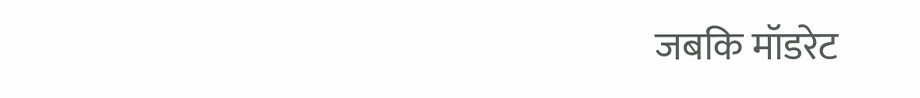जबकि मॉडरेट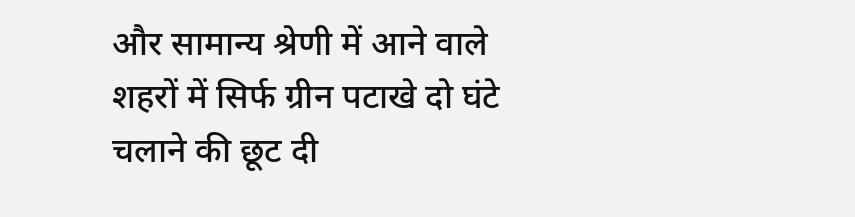और सामान्य श्रेणी में आने वाले शहरों में सिर्फ ग्रीन पटाखे दो घंटे चलाने की छूट दी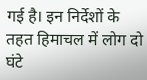गई है। इन निर्देशों के तहत हिमाचल में लोग दो घंटे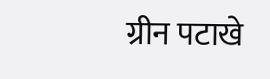ग्रीन पटाखे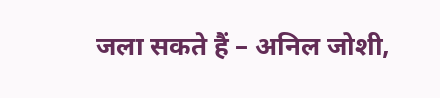जला सकते हैं – अनिल जोशी,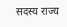सदस्य राज्य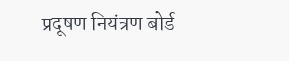प्रदूषण नियंत्रण बोर्ड